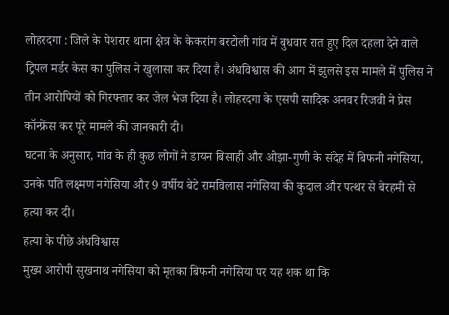लोहरदगा : जिले के पेशरार थाना क्षेत्र के केकरांग बरटोली गांव में बुधवार रात हुए दिल दहला देने वाले ट्रिपल मर्डर केस का पुलिस ने खुलासा कर दिया है। अंधविश्वास की आग में झुलसे इस मामले में पुलिस ने तीन आरोपियों को गिरफ्तार कर जेल भेज दिया है। लोहरदगा के एसपी सादिक अनवर रिजवी ने प्रेस कॉन्फ्रेंस कर पूरे मामले की जानकारी दी।
घटना के अनुसार, गांव के ही कुछ लोगों ने डायन बिसाही और ओझा-गुणी के संदेह में बिफनी नगेसिया, उनके पति लक्ष्मण नगेसिया और 9 वर्षीय बेटे रामविलास नगेसिया की कुदाल और पत्थर से बेरहमी से हत्या कर दी।
हत्या के पीछे अंधविश्वास
मुख्य आरोपी सुखनाथ नगेसिया को मृतका बिफनी नगेसिया पर यह शक था कि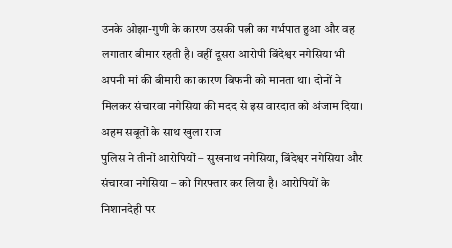उनके ओझा-गुणी के कारण उसकी पत्नी का गर्भपात हुआ और वह लगातार बीमार रहती है। वहीं दूसरा आरोपी बिंदेश्वर नगेसिया भी अपनी मां की बीमारी का कारण बिफनी को मानता था। दोनों ने मिलकर संचारवा नगेसिया की मदद से इस वारदात को अंजाम दिया।
अहम सबूतों के साथ खुला राज
पुलिस ने तीनों आरोपियों – सुखनाथ नगेसिया, बिंदेश्वर नगेसिया और संचारवा नगेसिया – को गिरफ्तार कर लिया है। आरोपियों के निशानदेही पर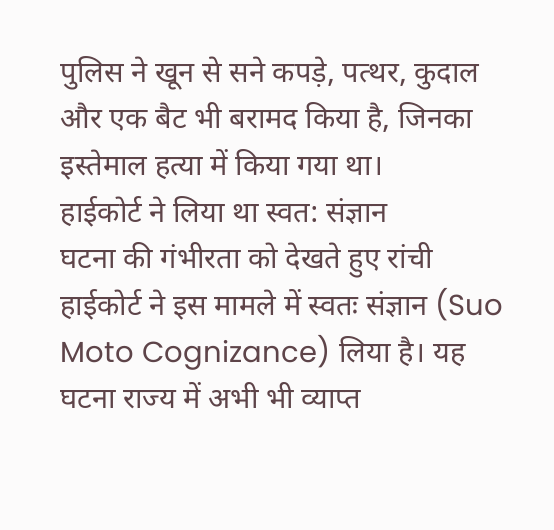पुलिस ने खून से सने कपड़े, पत्थर, कुदाल और एक बैट भी बरामद किया है, जिनका इस्तेमाल हत्या में किया गया था।
हाईकोर्ट ने लिया था स्वत: संज्ञान
घटना की गंभीरता को देखते हुए रांची हाईकोर्ट ने इस मामले में स्वतः संज्ञान (Suo Moto Cognizance) लिया है। यह घटना राज्य में अभी भी व्याप्त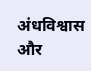अंधविश्वास और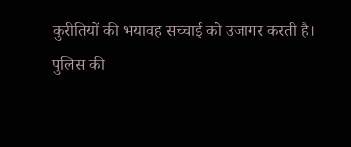कुरीतियों की भयावह सच्चाई को उजागर करती है।
पुलिस की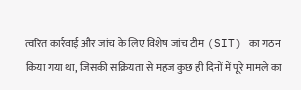त्वरित कार्रवाई और जांच के लिए विशेष जांच टीम (SIT) का गठन किया गया था, जिसकी सक्रियता से महज कुछ ही दिनों में पूरे मामले का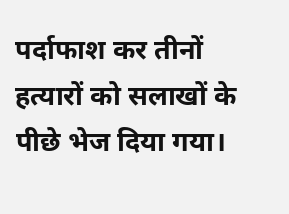पर्दाफाश कर तीनों हत्यारों को सलाखों के पीछे भेज दिया गया।